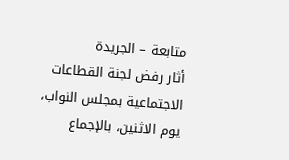متابعة – الجريدة
أثار رفض لجنة القطاعات الاجتماعية بمجلس النواب، يوم الاثنين، بالإجماع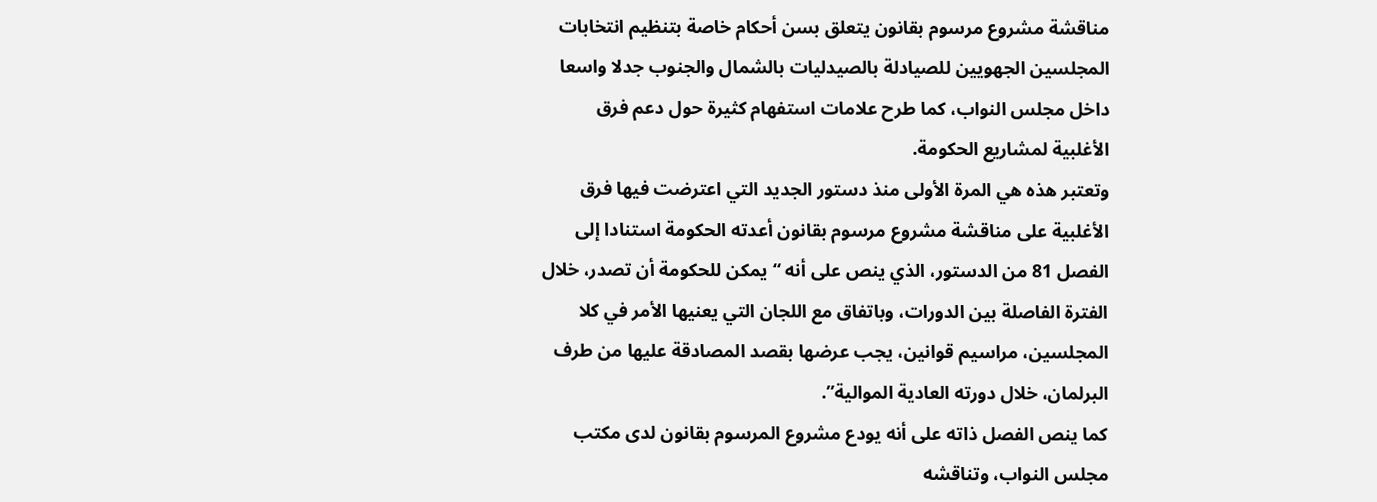مناقشة مشروع مرسوم بقانون يتعلق بسن أحكام خاصة بتنظيم انتخابات المجلسين الجهويين للصيادلة بالصيدليات بالشمال والجنوب جدلا واسعا داخل مجلس النواب، كما طرح علامات استفهام كثيرة حول دعم فرق الأغلبية لمشاريع الحكومة.
وتعتبر هذه هي المرة الأولى منذ دستور الجديد التي اعترضت فيها فرق الأغلبية على مناقشة مشروع مرسوم بقانون أعدته الحكومة استنادا إلى الفصل 81 من الدستور، الذي ينص على أنه “يمكن للحكومة أن تصدر، خلال الفترة الفاصلة بين الدورات، وباتفاق مع اللجان التي يعنيها الأمر في كلا المجلسين، مراسيم قوانين، يجب عرضها بقصد المصادقة عليها من طرف البرلمان، خلال دورته العادية الموالية”.
كما ينص الفصل ذاته على أنه يودع مشروع المرسوم بقانون لدى مكتب مجلس النواب، وتناقشه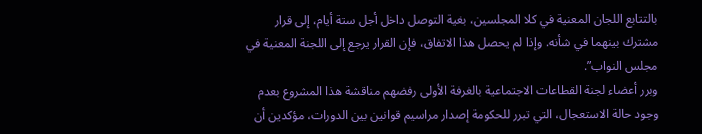بالتتابع اللجان المعنية في كلا المجلسين، بغية التوصل داخل أجل ستة أيام، إلى قرار مشترك بينهما في شأنه. وإذا لم يحصل هذا الاتفاق، فإن القرار يرجع إلى اللجنة المعنية في مجلس النواب”.
وبرر أعضاء لجنة القطاعات الاجتماعية بالغرفة الأولى رفضهم مناقشة هذا المشروع بعدم وجود حالة الاستعجال، التي تبرر للحكومة إصدار مراسيم قوانين بين الدورات، مؤكدين أن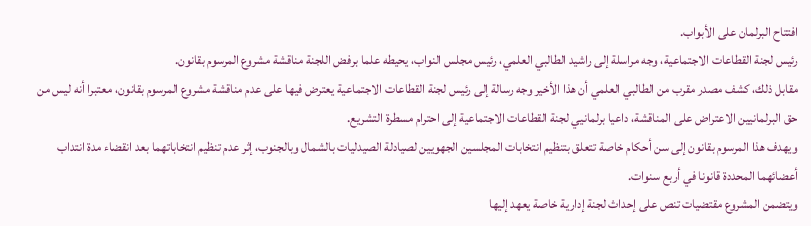افتتاح البرلمان على الأبواب.
رئيس لجنة القطاعات الاجتماعية، وجه مراسلة إلى راشيد الطالبي العلمي، رئيس مجلس النواب، يحيطه علما برفض اللجنة مناقشة مشروع المرسوم بقانون.
مقابل ذلك، كشف مصدر مقرب من الطالبي العلمي أن هذا الأخير وجه رسالة إلى رئيس لجنة القطاعات الاجتماعية يعترض فيها على عدم مناقشة مشروع المرسوم بقانون، معتبرا أنه ليس من حق البرلمانيين الاعتراض على المناقشة، داعيا برلمانيي لجنة القطاعات الاجتماعية إلى احترام مسطرة التشريع.
ويهدف هذا المرسوم بقانون إلى سن أحكام خاصة تتعلق بتنظيم انتخابات المجلسين الجهويين لصيادلة الصيدليات بالشمال وبالجنوب، إثر عدم تنظيم انتخاباتهما بعد انقضاء مدة انتداب أعضائهما المحددة قانونا في أربع سنوات.
ويتضمن المشروع مقتضيات تنص على إحداث لجنة إدارية خاصة يعهد إليها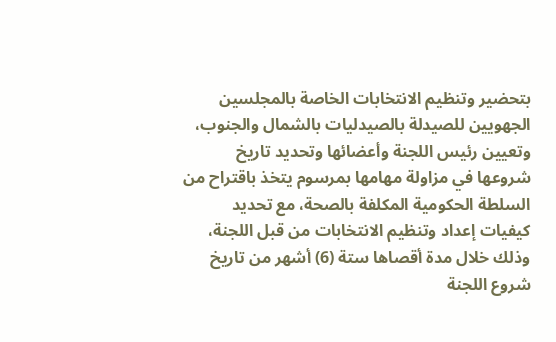بتحضير وتنظيم الانتخابات الخاصة بالمجلسين الجهويين للصيدلة بالصيدليات بالشمال والجنوب، وتعيين رئيس اللجنة وأعضائها وتحديد تاريخ شروعها في مزاولة مهامها بمرسوم يتخذ باقتراح من السلطة الحكومية المكلفة بالصحة، مع تحديد كيفيات إعداد وتنظيم الانتخابات من قبل اللجنة، وذلك خلال مدة أقصاها ستة (6) أشهر من تاريخ شروع اللجنة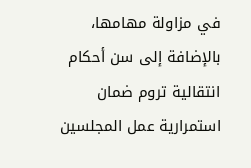في مزاولة مهامها، بالإضافة إلى سن أحكام انتقالية تروم ضمان استمرارية عمل المجلسين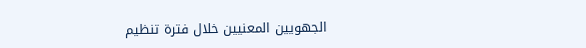الجهويين المعنيين خلال فترة تنظيم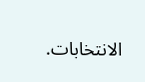الانتخابات.